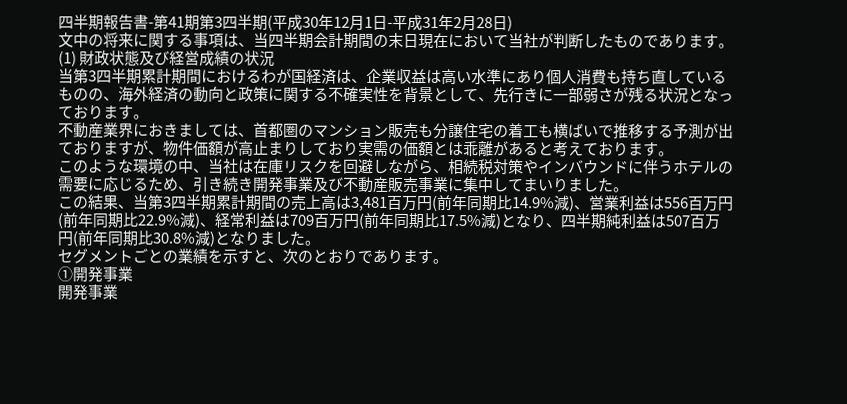四半期報告書-第41期第3四半期(平成30年12月1日-平成31年2月28日)
文中の将来に関する事項は、当四半期会計期間の末日現在において当社が判断したものであります。
(1) 財政状態及び経営成績の状況
当第3四半期累計期間におけるわが国経済は、企業収益は高い水準にあり個人消費も持ち直しているものの、海外経済の動向と政策に関する不確実性を背景として、先行きに一部弱さが残る状況となっております。
不動産業界におきましては、首都圏のマンション販売も分譲住宅の着工も横ばいで推移する予測が出ておりますが、物件価額が高止まりしており実需の価額とは乖離があると考えております。
このような環境の中、当社は在庫リスクを回避しながら、相続税対策やインバウンドに伴うホテルの需要に応じるため、引き続き開発事業及び不動産販売事業に集中してまいりました。
この結果、当第3四半期累計期間の売上高は3,481百万円(前年同期比14.9%減)、営業利益は556百万円(前年同期比22.9%減)、経常利益は709百万円(前年同期比17.5%減)となり、四半期純利益は507百万円(前年同期比30.8%減)となりました。
セグメントごとの業績を示すと、次のとおりであります。
①開発事業
開発事業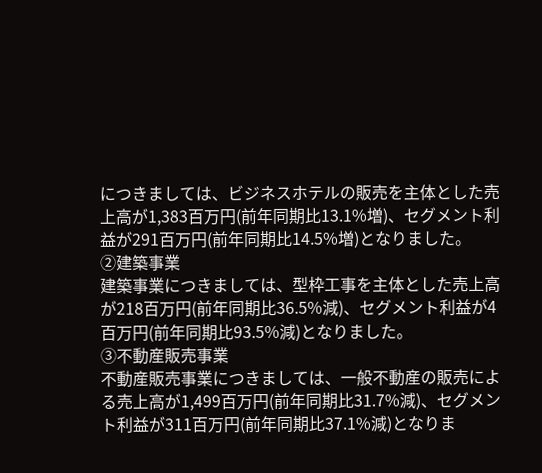につきましては、ビジネスホテルの販売を主体とした売上高が1,383百万円(前年同期比13.1%増)、セグメント利益が291百万円(前年同期比14.5%増)となりました。
②建築事業
建築事業につきましては、型枠工事を主体とした売上高が218百万円(前年同期比36.5%減)、セグメント利益が4百万円(前年同期比93.5%減)となりました。
③不動産販売事業
不動産販売事業につきましては、一般不動産の販売による売上高が1,499百万円(前年同期比31.7%減)、セグメント利益が311百万円(前年同期比37.1%減)となりま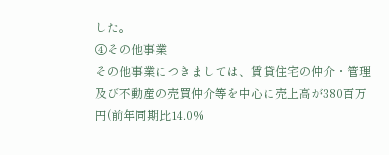した。
④その他事業
その他事業につきましては、賃貸住宅の仲介・管理及び不動産の売買仲介等を中心に売上高が380百万円(前年同期比14.0%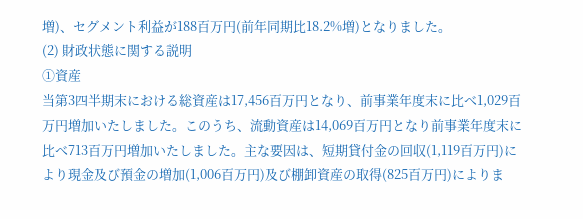増)、セグメント利益が188百万円(前年同期比18.2%増)となりました。
(2) 財政状態に関する説明
①資産
当第3四半期末における総資産は17,456百万円となり、前事業年度末に比べ1,029百万円増加いたしました。このうち、流動資産は14,069百万円となり前事業年度末に比べ713百万円増加いたしました。主な要因は、短期貸付金の回収(1,119百万円)により現金及び預金の増加(1,006百万円)及び棚卸資産の取得(825百万円)によりま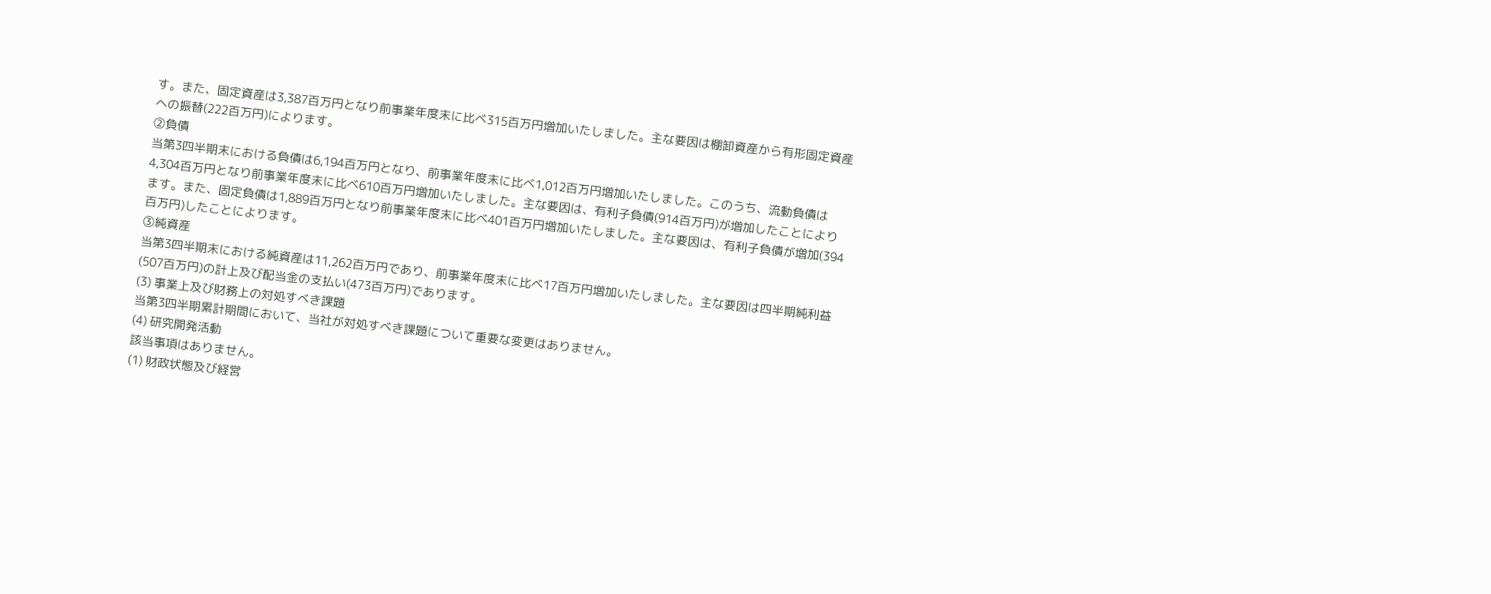す。また、固定資産は3,387百万円となり前事業年度末に比べ315百万円増加いたしました。主な要因は棚卸資産から有形固定資産への振替(222百万円)によります。
②負債
当第3四半期末における負債は6,194百万円となり、前事業年度末に比べ1,012百万円増加いたしました。このうち、流動負債は4,304百万円となり前事業年度末に比べ610百万円増加いたしました。主な要因は、有利子負債(914百万円)が増加したことによります。また、固定負債は1,889百万円となり前事業年度末に比べ401百万円増加いたしました。主な要因は、有利子負債が増加(394百万円)したことによります。
③純資産
当第3四半期末における純資産は11,262百万円であり、前事業年度末に比べ17百万円増加いたしました。主な要因は四半期純利益(507百万円)の計上及び配当金の支払い(473百万円)であります。
(3) 事業上及び財務上の対処すべき課題
当第3四半期累計期間において、当社が対処すべき課題について重要な変更はありません。
(4) 研究開発活動
該当事項はありません。
(1) 財政状態及び経営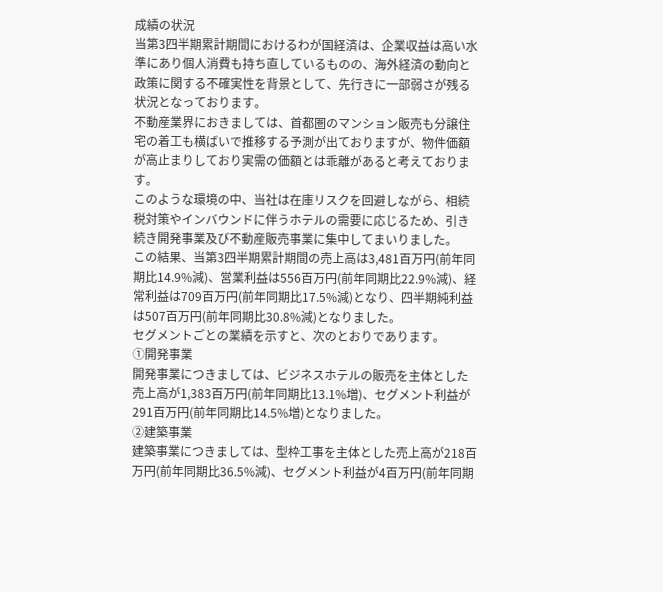成績の状況
当第3四半期累計期間におけるわが国経済は、企業収益は高い水準にあり個人消費も持ち直しているものの、海外経済の動向と政策に関する不確実性を背景として、先行きに一部弱さが残る状況となっております。
不動産業界におきましては、首都圏のマンション販売も分譲住宅の着工も横ばいで推移する予測が出ておりますが、物件価額が高止まりしており実需の価額とは乖離があると考えております。
このような環境の中、当社は在庫リスクを回避しながら、相続税対策やインバウンドに伴うホテルの需要に応じるため、引き続き開発事業及び不動産販売事業に集中してまいりました。
この結果、当第3四半期累計期間の売上高は3,481百万円(前年同期比14.9%減)、営業利益は556百万円(前年同期比22.9%減)、経常利益は709百万円(前年同期比17.5%減)となり、四半期純利益は507百万円(前年同期比30.8%減)となりました。
セグメントごとの業績を示すと、次のとおりであります。
①開発事業
開発事業につきましては、ビジネスホテルの販売を主体とした売上高が1,383百万円(前年同期比13.1%増)、セグメント利益が291百万円(前年同期比14.5%増)となりました。
②建築事業
建築事業につきましては、型枠工事を主体とした売上高が218百万円(前年同期比36.5%減)、セグメント利益が4百万円(前年同期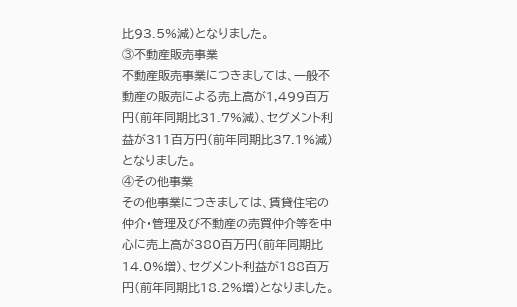比93.5%減)となりました。
③不動産販売事業
不動産販売事業につきましては、一般不動産の販売による売上高が1,499百万円(前年同期比31.7%減)、セグメント利益が311百万円(前年同期比37.1%減)となりました。
④その他事業
その他事業につきましては、賃貸住宅の仲介・管理及び不動産の売買仲介等を中心に売上高が380百万円(前年同期比14.0%増)、セグメント利益が188百万円(前年同期比18.2%増)となりました。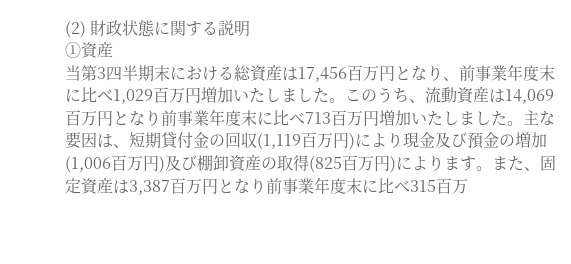(2) 財政状態に関する説明
①資産
当第3四半期末における総資産は17,456百万円となり、前事業年度末に比べ1,029百万円増加いたしました。このうち、流動資産は14,069百万円となり前事業年度末に比べ713百万円増加いたしました。主な要因は、短期貸付金の回収(1,119百万円)により現金及び預金の増加(1,006百万円)及び棚卸資産の取得(825百万円)によります。また、固定資産は3,387百万円となり前事業年度末に比べ315百万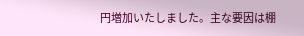円増加いたしました。主な要因は棚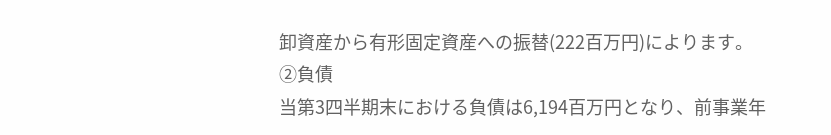卸資産から有形固定資産への振替(222百万円)によります。
②負債
当第3四半期末における負債は6,194百万円となり、前事業年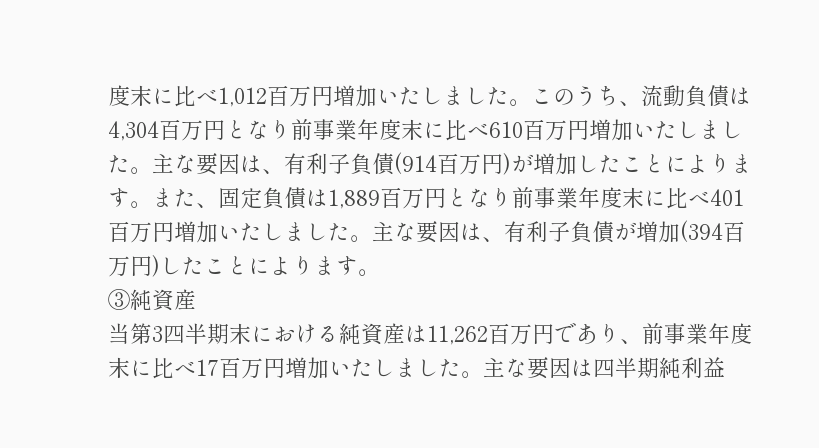度末に比べ1,012百万円増加いたしました。このうち、流動負債は4,304百万円となり前事業年度末に比べ610百万円増加いたしました。主な要因は、有利子負債(914百万円)が増加したことによります。また、固定負債は1,889百万円となり前事業年度末に比べ401百万円増加いたしました。主な要因は、有利子負債が増加(394百万円)したことによります。
③純資産
当第3四半期末における純資産は11,262百万円であり、前事業年度末に比べ17百万円増加いたしました。主な要因は四半期純利益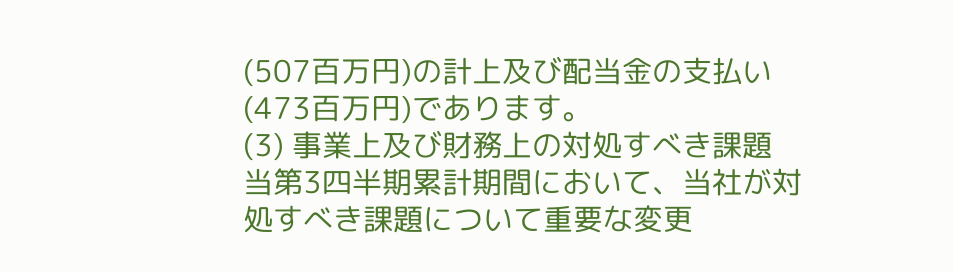(507百万円)の計上及び配当金の支払い(473百万円)であります。
(3) 事業上及び財務上の対処すべき課題
当第3四半期累計期間において、当社が対処すべき課題について重要な変更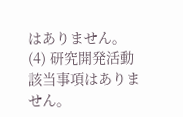はありません。
(4) 研究開発活動
該当事項はありません。